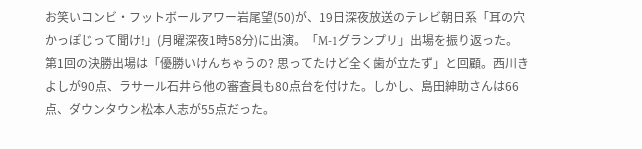お笑いコンビ・フットボールアワー岩尾望(50)が、19日深夜放送のテレビ朝日系「耳の穴かっぽじって聞け!」(月曜深夜1時58分)に出演。「M-1グランプリ」出場を振り返った。
第1回の決勝出場は「優勝いけんちゃうの? 思ってたけど全く歯が立たず」と回顧。西川きよしが90点、ラサール石井ら他の審査員も80点台を付けた。しかし、島田紳助さんは66点、ダウンタウン松本人志が55点だった。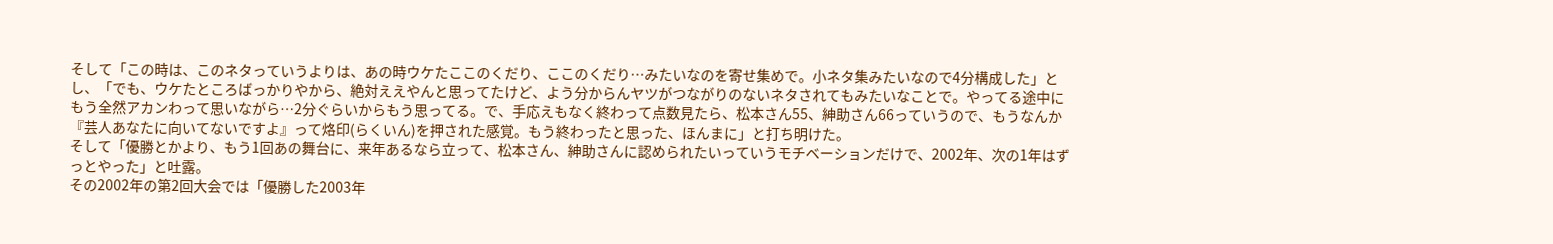そして「この時は、このネタっていうよりは、あの時ウケたここのくだり、ここのくだり…みたいなのを寄せ集めで。小ネタ集みたいなので4分構成した」とし、「でも、ウケたところばっかりやから、絶対ええやんと思ってたけど、よう分からんヤツがつながりのないネタされてもみたいなことで。やってる途中にもう全然アカンわって思いながら…2分ぐらいからもう思ってる。で、手応えもなく終わって点数見たら、松本さん55、紳助さん66っていうので、もうなんか『芸人あなたに向いてないですよ』って烙印(らくいん)を押された感覚。もう終わったと思った、ほんまに」と打ち明けた。
そして「優勝とかより、もう1回あの舞台に、来年あるなら立って、松本さん、紳助さんに認められたいっていうモチベーションだけで、2002年、次の1年はずっとやった」と吐露。
その2002年の第2回大会では「優勝した2003年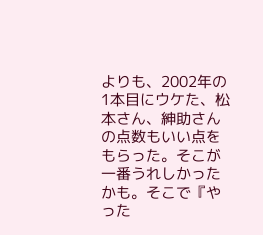よりも、2002年の1本目にウケた、松本さん、紳助さんの点数もいい点をもらった。そこが一番うれしかったかも。そこで『やった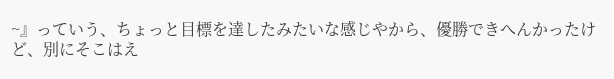~』っていう、ちょっと目標を達したみたいな感じやから、優勝できへんかったけど、別にそこはえ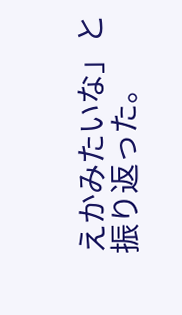えかみたいな」と振り返った。